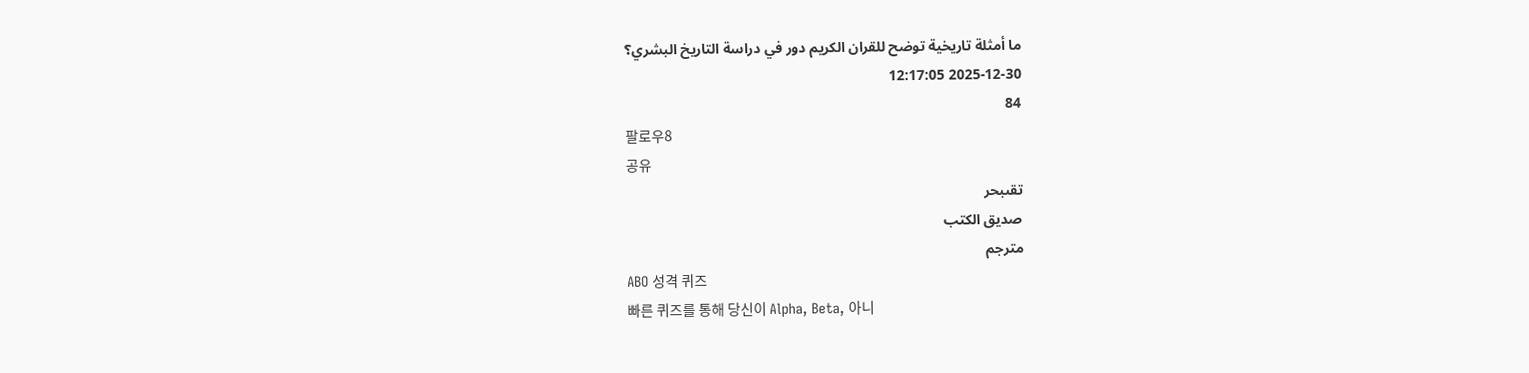ما أمثلة تاريخية توضح للقران الكريم دور في دراسة التاريخ البشري؟
2025-12-30 12:17:05
84
팔로우8
공유
تقىبحر
صديق الكتب
مترجم
ABO 성격 퀴즈
빠른 퀴즈를 통해 당신이 Alpha, Beta, 아니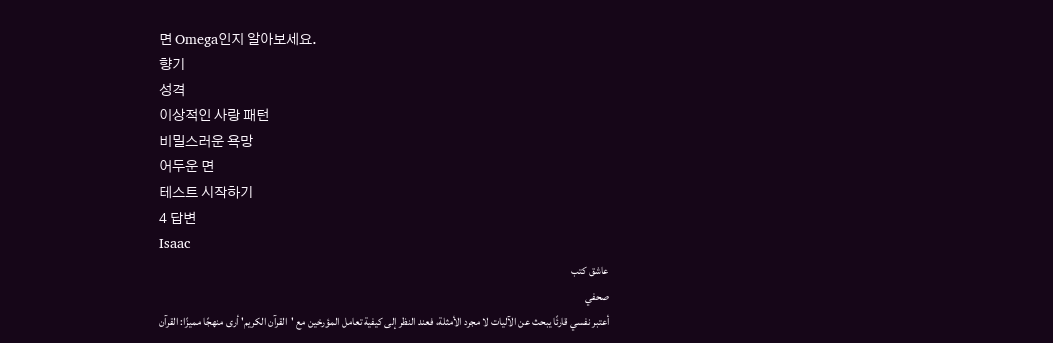면 Omega인지 알아보세요.
향기
성격
이상적인 사랑 패턴
비밀스러운 욕망
어두운 면
테스트 시작하기
4 답변
Isaac
عاشق كتب
صحفي
أعتبر نفسي قارئًا يبحث عن الآليات لا مجرد الأمثلة، فعند النظر إلى كيفية تعامل المؤرخين مع 'القرآن الكريم' أرى منهجًا مميزًا: القرآن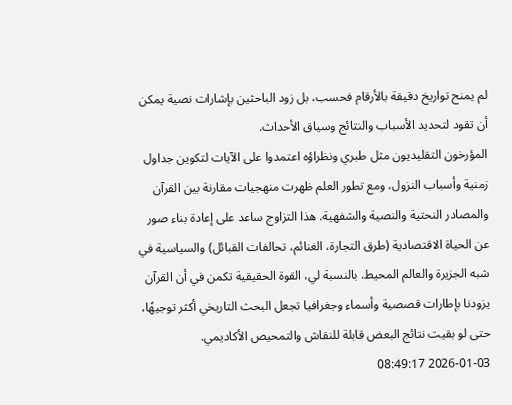لم يمنح تواريخ دقيقة بالأرقام فحسب، بل زود الباحثين بإشارات نصية يمكن أن تقود لتحديد الأسباب والنتائج وسياق الأحداث.
المؤرخون التقليديون مثل طبري ونظراؤه اعتمدوا على الآيات لتكوين جداول زمنية وأسباب النزول، ومع تطور العلم ظهرت منهجيات مقارنة بين القرآن والمصادر النحتية والنصية والشفهية. هذا التزاوج ساعد على إعادة بناء صور عن الحياة الاقتصادية (طرق التجارة، الغنائم، تحالفات القبائل) والسياسية في شبه الجزيرة والعالم المحيط. بالنسبة لي، القوة الحقيقية تكمن في أن القرآن يزودنا بإطارات قصصية وأسماء وجغرافيا تجعل البحث التاريخي أكثر توجيهًا، حتى لو بقيت نتائج البعض قابلة للنقاش والتمحيص الأكاديمي.
2026-01-03 08:49:17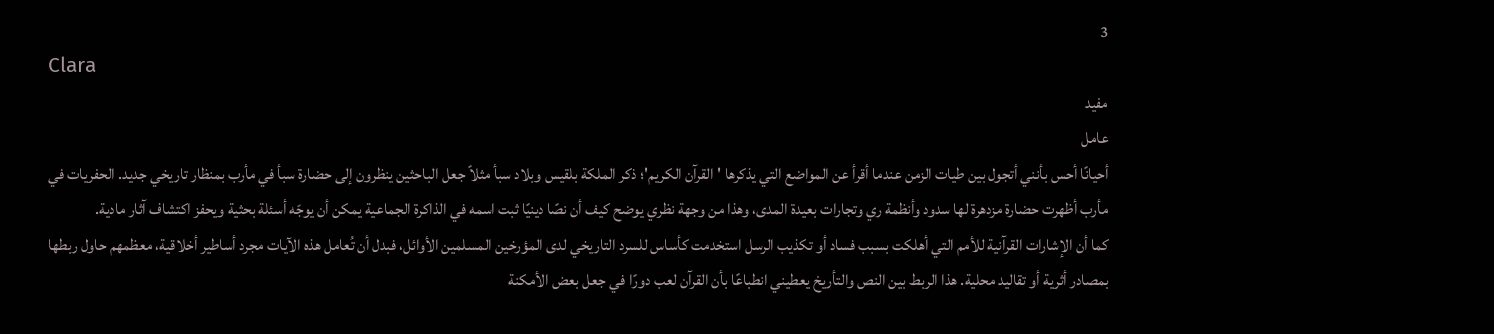3
Clara
مفيد
عامل
أحيانًا أحس بأنني أتجول بين طيات الزمن عندما أقرأ عن المواضع التي يذكرها 'القرآن الكريم'؛ ذكر الملكة بلقيس وبلاد سبأ مثلاً جعل الباحثين ينظرون إلى حضارة سبأ في مأرب بمنظار تاريخي جديد. الحفريات في مأرب أظهرت حضارة مزدهرة لها سدود وأنظمة ري وتجارات بعيدة المدى، وهذا من وجهة نظري يوضح كيف أن نصًا دينيًا ثبت اسمه في الذاكرة الجماعية يمكن أن يوجّه أسئلة بحثية ويحفز اكتشاف آثار مادية.
كما أن الإشارات القرآنية للأمم التي أهلكت بسبب فساد أو تكذيب الرسل استخدمت كأساس للسرد التاريخي لدى المؤرخين المسلمين الأوائل، فبدل أن تُعامل هذه الآيات مجرد أساطير أخلاقية، معظمهم حاول ربطها بمصادر أثرية أو تقاليد محلية. هذا الربط بين النص والتأريخ يعطيني انطباعًا بأن القرآن لعب دورًا في جعل بعض الأمكنة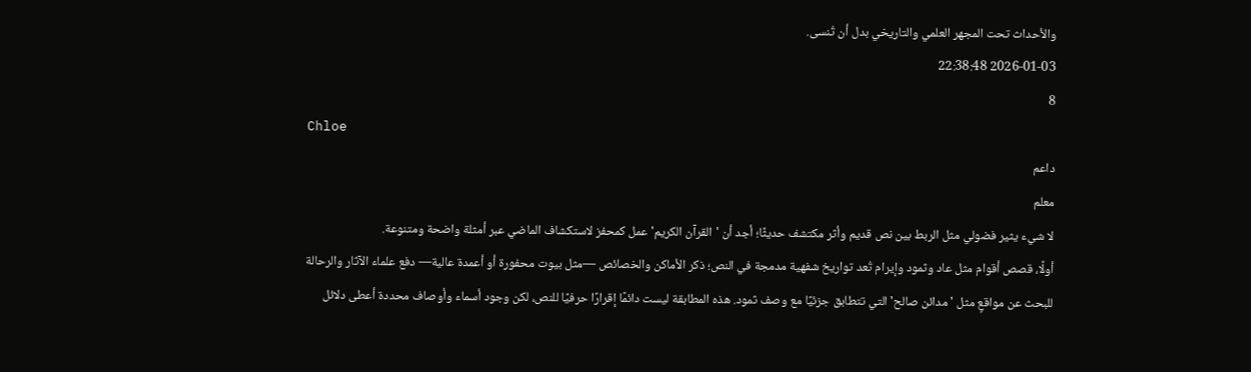والأحداث تحت المجهر العلمي والتاريخي بدل أن تُنسى.
2026-01-03 22:38:48
8
Chloe
داعم
معلم
لا شيء يثير فضولي مثل الربط بين نص قديم وأثر مكتشف حديثًا؛ أجد أن 'القرآن الكريم' عمل كمحفز لاستكشاف الماضي عبر أمثلة واضحة ومتنوعة.
أولًا، قصص أقوام مثل عاد وثمود وإيرام تُعد تواريخ شفهية مدمجة في النص؛ ذكر الأماكن والخصائص —مثل بيوت محفورة أو أعمدة عالية— دفع علماء الآثار والرحالة للبحث عن مواقعٍ مثل 'مدائن صالح' التي تتطابق جزئيًا مع وصف ثمود. هذه المطابقة ليست دائمًا إقرارًا حرفيًا للنص، لكن وجود أسماء وأوصاف محددة أعطى دلائل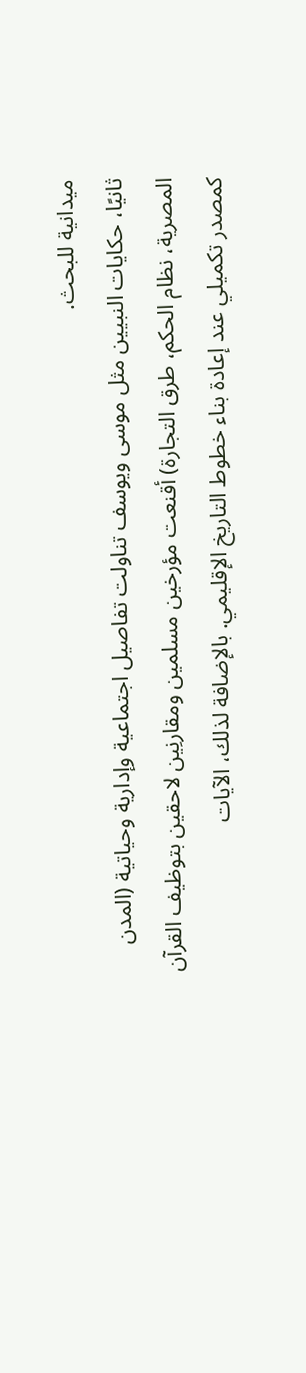ميدانية للبحث.
ثانيًا، حكايات النبيين مثل موسى ويوسف تناولت تفاصيل اجتماعية وإدارية وحياتية (المدن المصرية، نظام الحكم، طرق التجارة) أقنعت مؤرخين مسلمين ومقارنِين لاحقين بتوظيف القرآن كمصدر تكميلي عند إعادة بناء خطوط التاريخ الإقليمي. بالإضافة لذلك، الآيات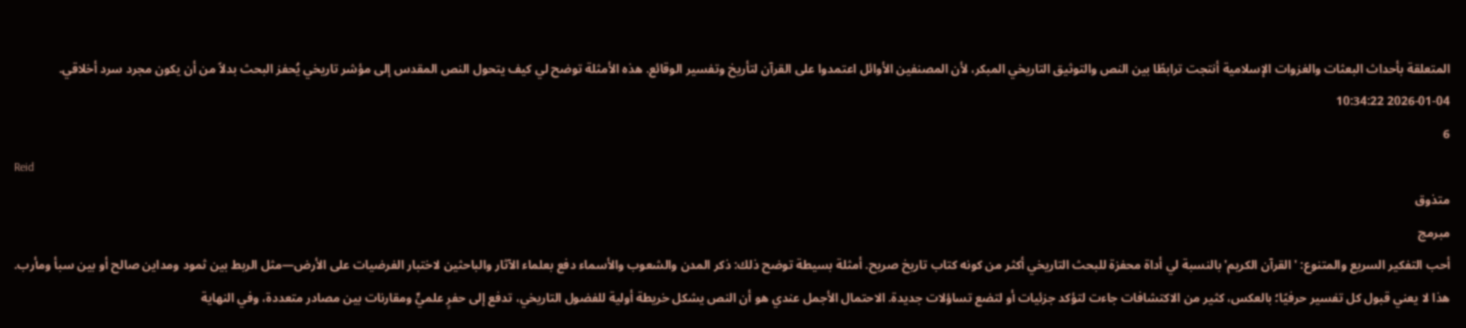المتعلقة بأحداث البعثات والغزوات الإسلامية أنتجت ترابطًا بين النص والتوثيق التاريخي المبكر، لأن المصنفين الأوائل اعتمدوا على القرآن لتأريخ وتفسير الوقائع. هذه الأمثلة توضح لي كيف يتحول النص المقدس إلى مؤشر تاريخي يُحفز البحث بدلاً من أن يكون مجرد سرد أخلاقي.
2026-01-04 10:34:22
6
Reid
متذوق
مبرمج
أحب التفكير السريع والمتنوع: 'القرآن الكريم' بالنسبة لي أداة محفزة للبحث التاريخي أكثر من كونه كتاب تاريخ صريح. أمثلة بسيطة توضح ذلك: ذكر المدن والشعوب والأسماء دفع بعلماء الآثار والباحثين لاختبار الفرضيات على الأرض—مثل الربط بين ثمود ومداين صالح أو بين سبأ ومأرب.
هذا لا يعني قبول كل تفسير حرفيًا؛ بالعكس، كثير من الاكتشافات جاءت لتؤكد جزئيات أو لتضع تساؤلات جديدة. الاحتمال الأجمل عندي هو أن النص يشكل خريطة أولية للفضول التاريخي، تدفع إلى حفرٍ علميٍّ ومقارنات بين مصادر متعددة، وفي النهاية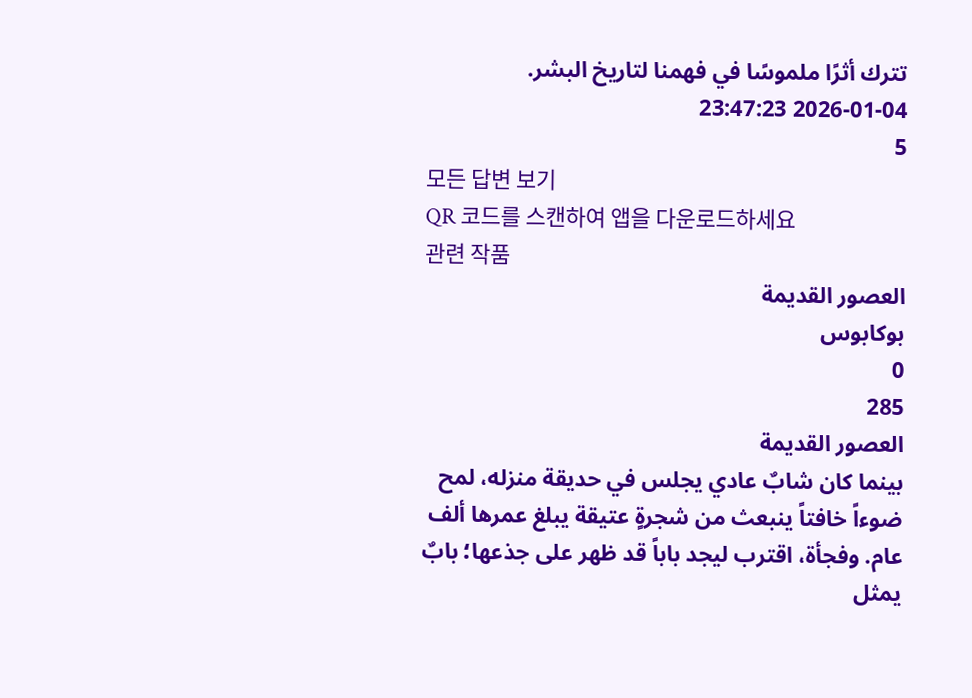تترك أثرًا ملموسًا في فهمنا لتاريخ البشر.
2026-01-04 23:47:23
5
모든 답변 보기
QR 코드를 스캔하여 앱을 다운로드하세요
관련 작품
العصور القديمة
بوكابوس
0
285
العصور القديمة
بينما كان شابٌ عادي يجلس في حديقة منزله، لمح ضوءاً خافتاً ينبعث من شجرةٍ عتيقة يبلغ عمرها ألف عام. وفجأة، اقترب ليجد باباً قد ظهر على جذعها؛ بابٌ يمثل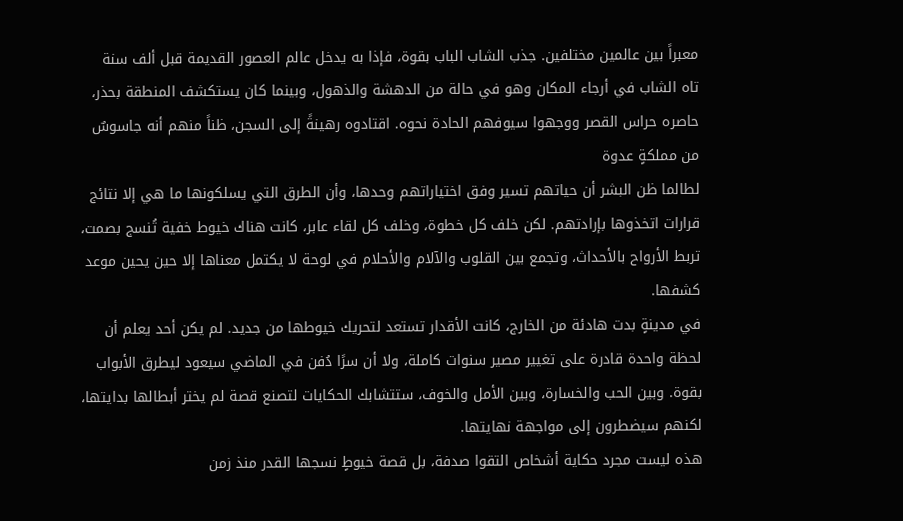معبراً بين عالمين مختلفين. جذب الشاب الباب بقوة، فإذا به يدخل عالم العصور القديمة قبل ألف سنة
تاه الشاب في أرجاء المكان وهو في حالة من الدهشة والذهول، وبينما كان يستكشف المنطقة بحذر، حاصره حراس القصر ووجهوا سيوفهم الحادة نحوه. اقتادوه رهينةً إلى السجن، ظناً منهم أنه جاسوسٌ من مملكةٍ عدوة
لطالما ظن البشر أن حياتهم تسير وفق اختياراتهم وحدها، وأن الطرق التي يسلكونها ما هي إلا نتائج قرارات اتخذوها بإرادتهم. لكن خلف كل خطوة، وخلف كل لقاء عابر، كانت هناك خيوط خفية تُنسج بصمت، تربط الأرواح بالأحداث، وتجمع بين القلوب والآلام والأحلام في لوحة لا يكتمل معناها إلا حين يحين موعد كشفها.
في مدينةٍ بدت هادئة من الخارج، كانت الأقدار تستعد لتحريك خيوطها من جديد. لم يكن أحد يعلم أن لحظة واحدة قادرة على تغيير مصير سنوات كاملة، ولا أن سرًا دُفن في الماضي سيعود ليطرق الأبواب بقوة. وبين الحب والخسارة، وبين الأمل والخوف، ستتشابك الحكايات لتصنع قصة لم يختر أبطالها بدايتها، لكنهم سيضطرون إلى مواجهة نهايتها.
هذه ليست مجرد حكاية أشخاص التقوا صدفة، بل قصة خيوطٍ نسجها القدر منذ زمن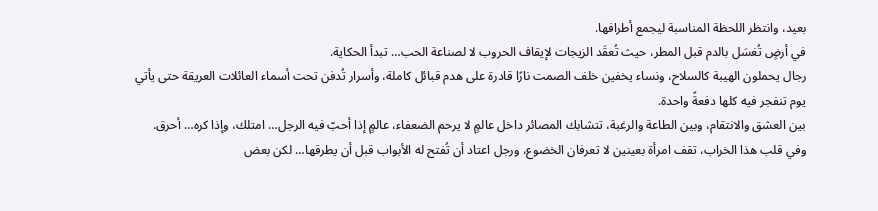بعيد، وانتظر اللحظة المناسبة ليجمع أطرافها.
في أرضٍ تُغسَل بالدم قبل المطر، حيث تُعقَد الزيجات لإيقاف الحروب لا لصناعة الحب… تبدأ الحكاية.
رجال يحملون الهيبة كالسلاح، ونساء يخفين خلف الصمت نارًا قادرة على هدم قبائل كاملة، وأسرار تُدفن تحت أسماء العائلات العريقة حتى يأتي يوم تنفجر فيه كلها دفعةً واحدة.
بين العشق والانتقام، وبين الطاعة والرغبة، تتشابك المصائر داخل عالمٍ لا يرحم الضعفاء، عالمٍ إذا أحبّ فيه الرجل… امتلك، وإذا كره… أحرق.
وفي قلب هذا الخراب، تقف امرأة بعينين لا تعرفان الخضوع، ورجل اعتاد أن تُفتح له الأبواب قبل أن يطرقها… لكن بعض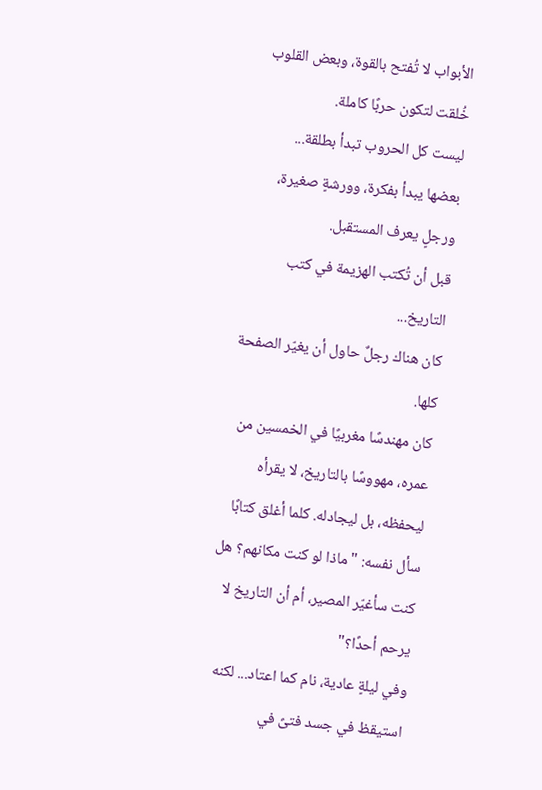الأبواب لا تُفتح بالقوة، وبعض القلوب خُلقت لتكون حربًا كاملة.
ليست كل الحروب تبدأ بطلقة...
بعضها يبدأ بفكرة، وورشةٍ صغيرة، ورجلٍ يعرف المستقبل.
قبل أن تُكتب الهزيمة في كتب التاريخ...
كان هناك رجلٌ حاول أن يغيّر الصفحة كلها.
كان مهندسًا مغربيًا في الخمسين من عمره، مهووسًا بالتاريخ، لا يقرأه ليحفظه، بل ليجادله. كلما أغلق كتابًا سأل نفسه: "ماذا لو كنت مكانهم؟ هل كنت سأغيّر المصير، أم أن التاريخ لا يرحم أحدًا؟"
وفي ليلةٍ عادية، نام كما اعتاد... لكنه استيقظ في جسد فتىً في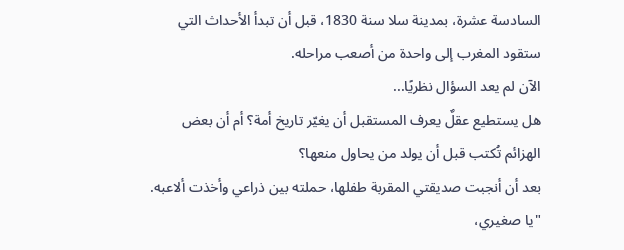السادسة عشرة، بمدينة سلا سنة 1830، قبل أن تبدأ الأحداث التي ستقود المغرب إلى واحدة من أصعب مراحله.
الآن لم يعد السؤال نظريًا...
هل يستطيع عقلٌ يعرف المستقبل أن يغيّر تاريخ أمة؟ أم أن بعض الهزائم تُكتب قبل أن يولد من يحاول منعها؟
بعد أن أنجبت صديقتي المقربة طفلها، حملته بين ذراعي وأخذت ألاعبه.
"يا صغيري،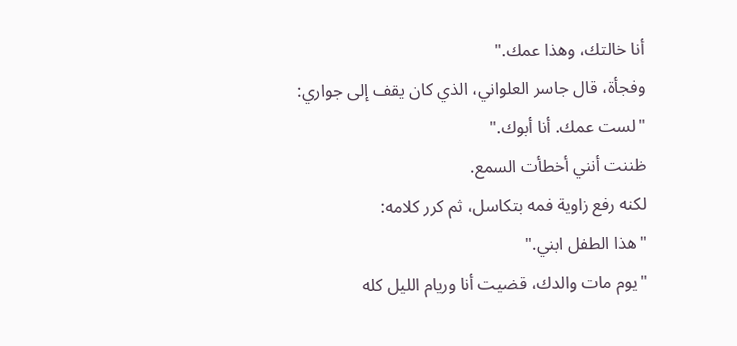أنا خالتك، وهذا عمك."
وفجأة، قال جاسر العلواني، الذي كان يقف إلى جواري:
"لست عمك. أنا أبوك."
ظننت أنني أخطأت السمع.
لكنه رفع زاوية فمه بتكاسل، ثم كرر كلامه:
"هذا الطفل ابني."
"يوم مات والدك، قضيت أنا وريام الليل كله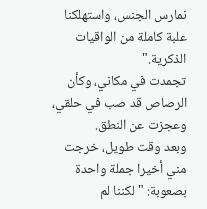نمارس الجنس، واستهلكنا علبة كاملة من الواقيات الذكرية."
تجمدت في مكاني، وكأن الرصاص قد صب في حلقي، وعجزت عن النطق.
وبعد وقت طويل، خرجت مني أخيرا جملة واحدة بصعوبة: "لكننا لم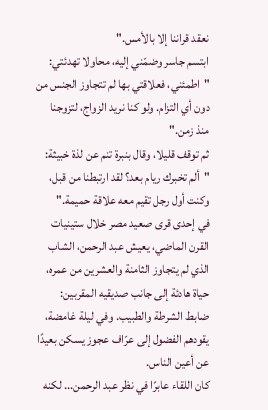نعقد قراننا إلا بالأمس."
ابتسم جاسر وضمّني إليه، محاولا تهدئتي: "اطمئني، فعلاقتي بها لم تتجاوز الجنس من دون أي التزام. ولو كنا نريد الزواج، لتزوجنا منذ زمن."
ثم توقف قليلا، وقال بنبرة تنم عن لذة خبيثة: "ألم تخبرك ريام بعد؟ لقد ارتبطنا من قبل، وكنت أول رجل تقيم معه علاقة حميمة."
في إحدى قرى صعيد مصر خلال ستينيات القرن الماضي، يعيش عبد الرحمن، الشاب الذي لم يتجاوز الثامنة والعشرين من عمره، حياة هادئة إلى جانب صديقيه المقربين: ضابط الشرطة والطبيب. وفي ليلة غامضة، يقودهم الفضول إلى عرّاف عجوز يسكن بعيدًا عن أعين الناس.
كان اللقاء عابرًا في نظر عبد الرحمن... لكنه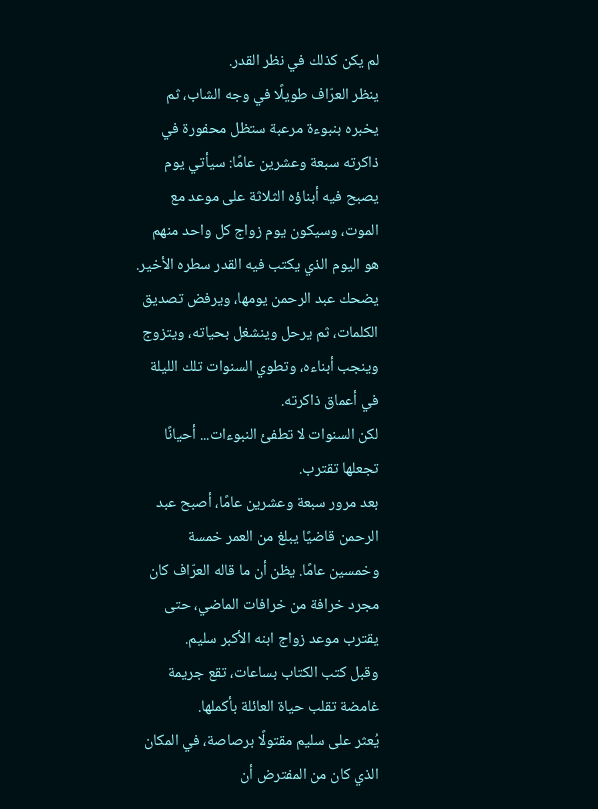لم يكن كذلك في نظر القدر.
ينظر العرّاف طويلًا في وجه الشاب، ثم يخبره بنبوءة مرعبة ستظل محفورة في ذاكرته سبعة وعشرين عامًا: سيأتي يوم يصبح فيه أبناؤه الثلاثة على موعد مع الموت، وسيكون يوم زواج كل واحد منهم هو اليوم الذي يكتب فيه القدر سطره الأخير.
يضحك عبد الرحمن يومها، ويرفض تصديق الكلمات، ثم يرحل وينشغل بحياته، ويتزوج وينجب أبناءه، وتطوي السنوات تلك الليلة في أعماق ذاكرته.
لكن السنوات لا تطفئ النبوءات... أحيانًا تجعلها تقترب.
بعد مرور سبعة وعشرين عامًا، أصبح عبد الرحمن قاضيًا يبلغ من العمر خمسة وخمسين عامًا. يظن أن ما قاله العرّاف كان مجرد خرافة من خرافات الماضي، حتى يقترب موعد زواج ابنه الأكبر سليم.
وقبل كتب الكتاب بساعات، تقع جريمة غامضة تقلب حياة العائلة بأكملها.
يُعثر على سليم مقتولًا برصاصة، في المكان الذي كان من المفترض أن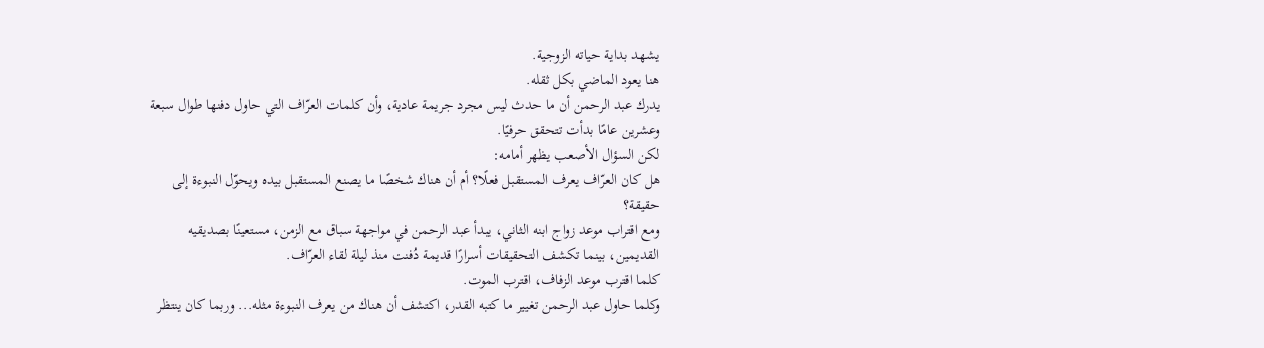يشهد بداية حياته الزوجية.
هنا يعود الماضي بكل ثقله.
يدرك عبد الرحمن أن ما حدث ليس مجرد جريمة عادية، وأن كلمات العرّاف التي حاول دفنها طوال سبعة وعشرين عامًا بدأت تتحقق حرفيًا.
لكن السؤال الأصعب يظهر أمامه:
هل كان العرّاف يعرف المستقبل فعلًا؟ أم أن هناك شخصًا ما يصنع المستقبل بيده ويحوّل النبوءة إلى حقيقة؟
ومع اقتراب موعد زواج ابنه الثاني، يبدأ عبد الرحمن في مواجهة سباق مع الزمن، مستعينًا بصديقيه القديمين، بينما تكشف التحقيقات أسرارًا قديمة دُفنت منذ ليلة لقاء العرّاف.
كلما اقترب موعد الزفاف، اقترب الموت.
وكلما حاول عبد الرحمن تغيير ما كتبه القدر، اكتشف أن هناك من يعرف النبوءة مثله... وربما كان ينتظر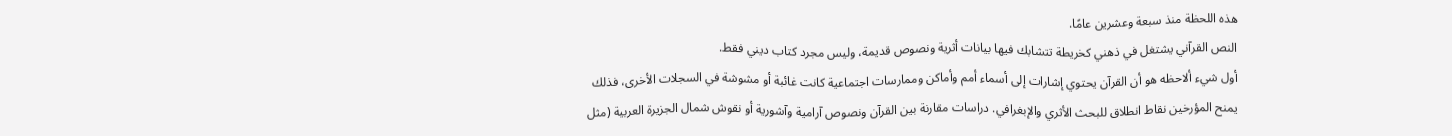هذه اللحظة منذ سبعة وعشرين عامًا.
النص القرآني يشتغل في ذهني كخريطة تتشابك فيها بيانات أثرية ونصوص قديمة، وليس مجرد كتاب ديني فقط.
أول شيء ألاحظه هو أن القرآن يحتوي إشارات إلى أسماء أمم وأماكن وممارسات اجتماعية كانت غائبة أو مشوشة في السجلات الأخرى، فذلك يمنح المؤرخين نقاط انطلاق للبحث الأثري والإبغرافي. دراسات مقارنة بين القرآن ونصوص آرامية وآشورية أو نقوش شمال الجزيرة العربية (مثل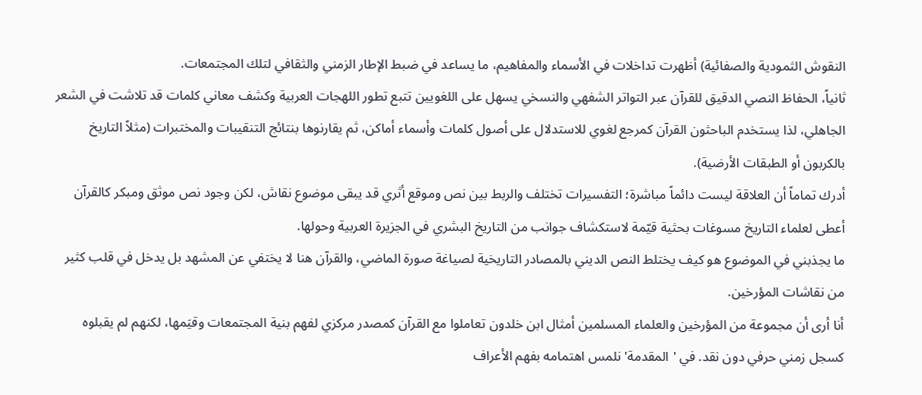النقوش الثمودية والصفائية) أظهرت تداخلات في الأسماء والمفاهيم، ما يساعد في ضبط الإطار الزمني والثقافي لتلك المجتمعات.
ثانياً، الحفاظ النصي الدقيق للقرآن عبر التواتر الشفهي والنسخي يسهل على اللغويين تتبع تطور اللهجات العربية وكشف معاني كلمات قد تلاشت في الشعر الجاهلي، لذا يستخدم الباحثون القرآن كمرجع لغوي للاستدلال على أصول كلمات وأسماء أماكن، ثم يقارنوها بنتائج التنقيبات والمختبرات (مثلاً التاريخ بالكربون أو الطبقات الأرضية).
أدرك تماماً أن العلاقة ليست دائماً مباشرة؛ التفسيرات تختلف والربط بين نص وموقع أثري قد يبقى موضوع نقاش، لكن وجود نص موثق ومبكر كالقرآن أعطى لعلماء التاريخ مسوغات بحثية قيّمة لاستكشاف جوانب من التاريخ البشري في الجزيرة العربية وحولها.
ما يجذبني في الموضوع هو كيف يختلط النص الديني بالمصادر التاريخية لصياغة صورة الماضي، والقرآن هنا لا يختفي عن المشهد بل يدخل في قلب كثير من نقاشات المؤرخين.
أنا أرى أن مجموعة من المؤرخين والعلماء المسلمين أمثال ابن خلدون تعاملوا مع القرآن كمصدر مركزي لفهم بنية المجتمعات وقيَمها، لكنهم لم يقبلوه كسجل زمني حرفي دون نقد. في 'المقدمة' نلمس اهتمامه بفهم الأعراف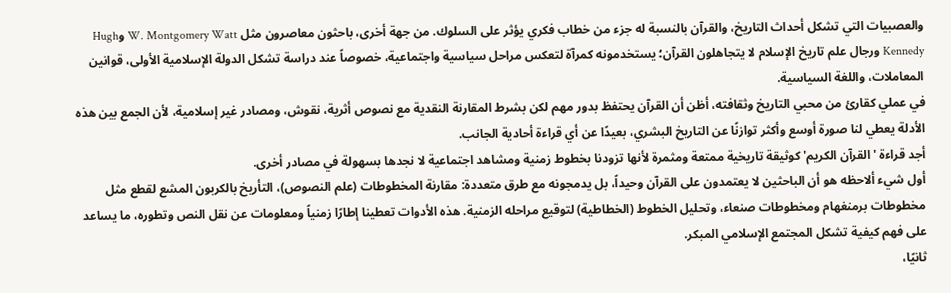والعصبيات التي تشكل أحداث التاريخ، والقرآن بالنسبة له جزء من خطاب فكري يؤثر على السلوك. من جهة أخرى، باحثون معاصرون مثل W. Montgomery Watt وHugh Kennedy ورجال علم تاريخ الإسلام لا يتجاهلون القرآن؛ يستخدمونه كمرآة لتعكس مراحل سياسية واجتماعية، خصوصاً عند دراسة تشكل الدولة الإسلامية الأولى، قوانين المعاملات، واللغة السياسية.
في عملي كقارئ من محبي التاريخ وثقافته، أظن أن القرآن يحتفظ بدور مهم لكن بشرط المقارنة النقدية مع نصوص أثرية، نقوش، ومصادر غير إسلامية، لأن الجمع بين هذه الأدلة يعطي لنا صورة أوسع وأكثر توازنًا عن التاريخ البشري، بعيدًا عن أي قراءة أحادية الجانب.
أجد قراءة 'القرآن الكريم' كوثيقة تاريخية ممتعة ومثمرة لأنها تزودنا بخطوط زمنية ومشاهد اجتماعية لا نجدها بسهولة في مصادر أخرى.
أول شيء ألاحظه هو أن الباحثين لا يعتمدون على القرآن وحيداً، بل يدمجونه مع طرق متعددة: مقارنة المخطوطات (علم النصوص)، التأريخ بالكربون المشع لقطع مثل مخطوطات برمنغهام ومخطوطات صنعاء، وتحليل الخطوط (الخطاطية) لتوقيع مراحله الزمنية. هذه الأدوات تعطينا إطارًا زمنياً ومعلومات عن نقل النص وتطوره، ما يساعد على فهم كيفية تشكل المجتمع الإسلامي المبكر.
ثانيًا،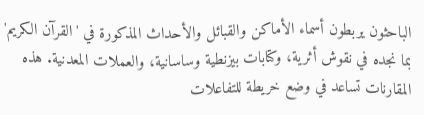الباحثون يربطون أسماء الأماكن والقبائل والأحداث المذكورة في 'القرآن الكريم' بما نجده في نقوش أثرية، وكتابات بيزنطية وساسانية، والعملات المعدنية. هذه المقارنات تساعد في وضع خريطة للتفاعلات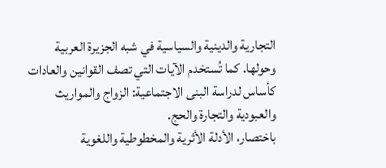التجارية والدينية والسياسية في شبه الجزيرة العربية وحولها. كما تُستخدم الآيات التي تصف القوانين والعادات كأساس لدراسة البنى الاجتماعية: الزواج والمواريث والعبودية والتجارة والحج.
باختصار، الأدلة الأثرية والمخطوطية واللغوية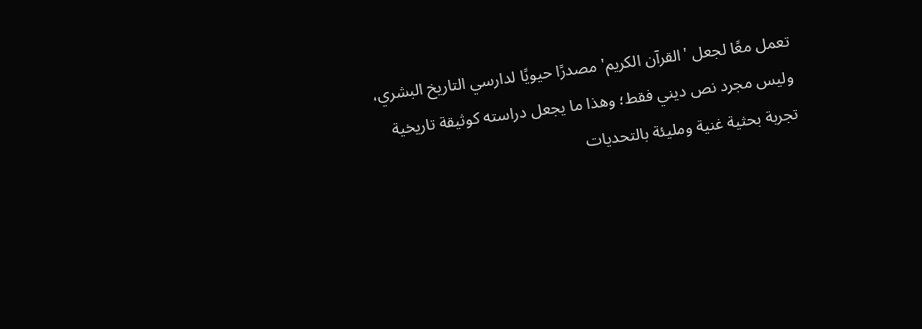تعمل معًا لجعل 'القرآن الكريم' مصدرًا حيويًا لدارسي التاريخ البشري، وليس مجرد نص ديني فقط؛ وهذا ما يجعل دراسته كوثيقة تاريخية تجربة بحثية غنية ومليئة بالتحديات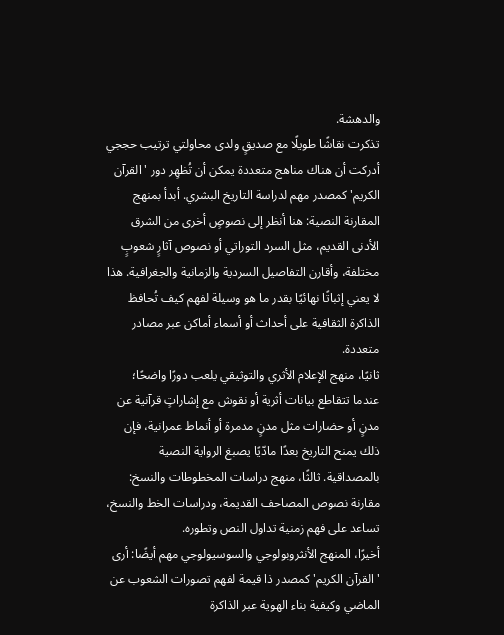والدهشة.
تذكرت نقاشًا طويلًا مع صديقٍ ولدى محاولتي ترتيب حججي أدركت أن هناك مناهج متعددة يمكن أن تُظهِر دور 'القرآن الكريم' كمصدر مهم لدراسة التاريخ البشري. أبدأ بمنهج المقارنة النصية: هنا أنظر إلى نصوصٍ أخرى من الشرق الأدنى القديم، مثل السرد التوراتي أو نصوص آثارٍ شعوبٍ مختلفة، وأقارن التفاصيل السردية والزمانية والجغرافية. هذا لا يعني إثباتًا نهائيًا بقدر ما هو وسيلة لفهم كيف تُحافظ الذاكرة الثقافية على أحداث أو أسماء أماكن عبر مصادر متعددة.
ثانيًا، منهج الإعلام الأثري والتوثيقي يلعب دورًا واضحًا؛ عندما تتقاطع بيانات أثرية أو نقوش مع إشاراتٍ قرآنية عن مدنٍ أو حضارات مثل مدنٍ مدمرة أو أنماط عمرانية، فإن ذلك يمنح التاريخ بعدًا مادّيًا يصبغ الرواية النصية بالمصداقية. ثالثًا، منهج دراسات المخطوطات والنسخ: مقارنة نصوص المصاحف القديمة، ودراسات الخط والنسخ، تساعد على فهم زمنية تداول النص وتطوره.
أخيرًا، المنهج الأنثروبولوجي والسوسيولوجي مهم أيضًا: أرى 'القرآن الكريم' كمصدر ذا قيمة لفهم تصورات الشعوب عن الماضي وكيفية بناء الهوية عبر الذاكرة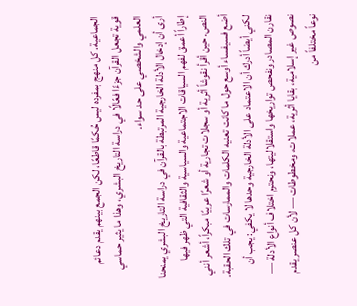الجماعية. كل منهج بمفرده ليس حُكمًا قاطعًا، لكن الجمع بينهم يقدم دعائم قوية تجعل القرآن جزءًا فعّالًا في دراسة التاريخ البشري، وهذا ما يثير حماسي العلمي والشخصي على حد سواء.
أرى أن إدخال الأدلة الخارجية المرتبطة بالقرآن في دراسة التاريخ البشري يمنحنا إطاراً أعمق لفهم السياقات الاجتماعية والسياسية والثقافية التي ظهر فيها النص. حين أقرأ نقوشاً أثرية أو سجلات تجارية أو شعرًا عربيًا مبكراً، أشعر أنني أضع فسيفساء أوسع حول ما كانت تعنيه الكلمات والممارسات في تلك الحقبة. لكني أيضاً أدرك أن الاعتماد على الأدلة الخارجية وحدها لا يكفي: يجب أن نقارن المصادر ونفحص تواريخها واستقلاليتها، ونحترم اختلاف أنواع الأدلة — نصوص غير إسلامية، بقايا أثرية، عملات، ومخطوطات — لأن كل عنصر يقدم نوعاً مختلفاً من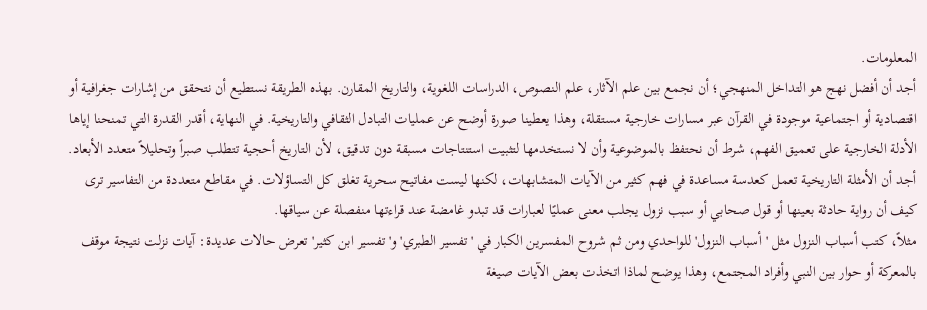المعلومات.
أجد أن أفضل نهج هو التداخل المنهجي؛ أن نجمع بين علم الآثار، علم النصوص، الدراسات اللغوية، والتاريخ المقارن. بهذه الطريقة نستطيع أن نتحقق من إشارات جغرافية أو اقتصادية أو اجتماعية موجودة في القرآن عبر مسارات خارجية مستقلة، وهذا يعطينا صورة أوضح عن عمليات التبادل الثقافي والتاريخية. في النهاية، أقدر القدرة التي تمنحنا إياها الأدلة الخارجية على تعميق الفهم، شرط أن نحتفظ بالموضوعية وأن لا نستخدمها لتثبيت استنتاجات مسبقة دون تدقيق، لأن التاريخ أحجية تتطلب صبراً وتحليلاً متعدد الأبعاد.
أجد أن الأمثلة التاريخية تعمل كعدسة مساعدة في فهم كثير من الآيات المتشابهات، لكنها ليست مفاتيح سحرية تغلق كل التساؤلات. في مقاطع متعددة من التفاسير ترى كيف أن رواية حادثة بعينها أو قول صحابي أو سبب نزول يجلب معنى عمليًا لعبارات قد تبدو غامضة عند قراءتها منفصلة عن سياقها.
مثلاً، كتب أسباب النزول مثل 'أسباب النزول' للواحدي ومن ثم شروح المفسرين الكبار في 'تفسير الطبري' و'تفسير ابن كثير' تعرض حالات عديدة: آيات نزلت نتيجة موقف بالمعركة أو حوار بين النبي وأفراد المجتمع، وهذا يوضح لماذا اتخذت بعض الآيات صيغة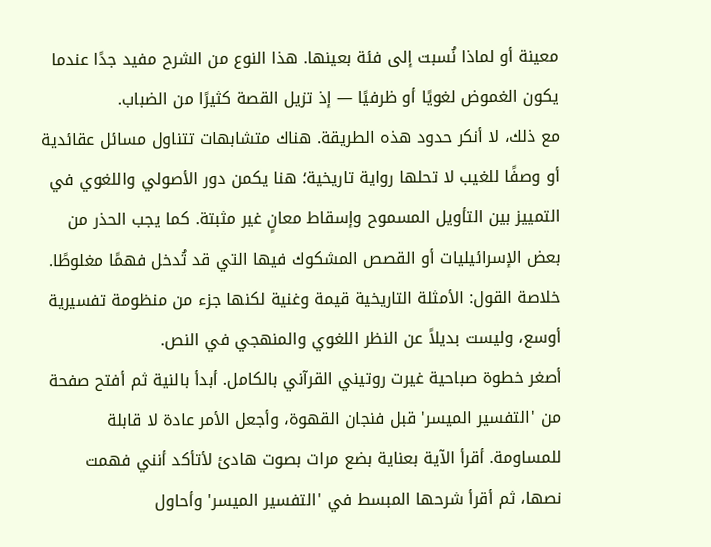معينة أو لماذا نُسبت إلى فئة بعينها. هذا النوع من الشرح مفيد جدًا عندما يكون الغموض لغويًا أو ظرفيًا — إذ تزيل القصة كثيرًا من الضباب.
مع ذلك، لا أنكر حدود هذه الطريقة. هناك متشابهات تتناول مسائل عقائدية أو وصفًا للغيب لا تحلها رواية تاريخية؛ هنا يكمن دور الأصولي واللغوي في التمييز بين التأويل المسموح وإسقاط معانٍ غير مثبتة. كما يجب الحذر من بعض الإسرائيليات أو القصص المشكوك فيها التي قد تُدخل فهمًا مغلوطًا. خلاصة القول: الأمثلة التاريخية قيمة وغنية لكنها جزء من منظومة تفسيرية أوسع، وليست بديلاً عن النظر اللغوي والمنهجي في النص.
أصغر خطوة صباحية غيرت روتيني القرآني بالكامل. أبدأ بالنية ثم أفتح صفحة من 'التفسير الميسر' قبل فنجان القهوة، وأجعل الأمر عادة لا قابلة للمساومة. أقرأ الآية بعناية بضع مرات بصوت هادئ لأتأكد أنني فهمت نصها، ثم أقرأ شرحها المبسط في 'التفسير الميسر' وأحاول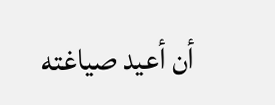أن أعيد صياغته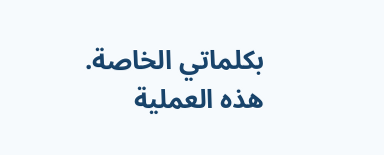بكلماتي الخاصة. هذه العملية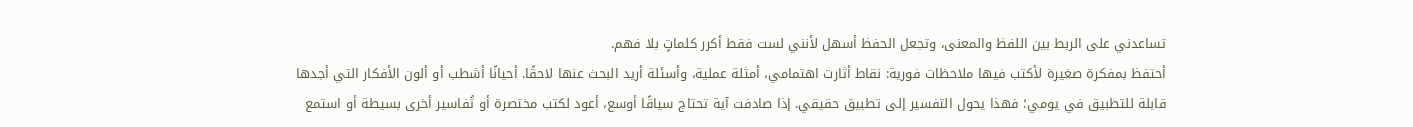تساعدني على الربط بين اللفظ والمعنى، وتجعل الحفظ أسهل لأنني لست فقط أكرر كلماتٍ بلا فهم.
أحتفظ بمفكرة صغيرة لأكتب فيها ملاحظات فورية: نقاط أثارت اهتمامي، أمثلة عملية، وأسئلة أريد البحث عنها لاحقًا. أحيانًا أشطب أو ألون الأفكار التي أجدها قابلة للتطبيق في يومي؛ فهذا يحول التفسير إلى تطبيق حقيقي. إذا صادفت آية تحتاج سياقًا أوسع، أعود لكتب مختصرة أو تُفاسير أخرى بسيطة أو استمع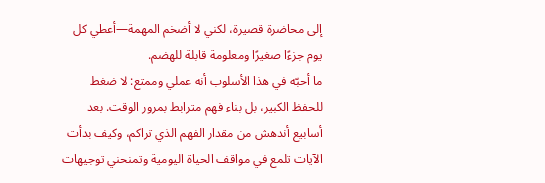إلى محاضرة قصيرة، لكني لا أضخم المهمة—أعطي كل يوم جزءًا صغيرًا ومعلومة قابلة للهضم.
ما أحبّه في هذا الأسلوب أنه عملي وممتع: لا ضغط للحفظ الكبير، بل بناء فهم مترابط بمرور الوقت. بعد أسابيع أندهش من مقدار الفهم الذي تراكم، وكيف بدأت الآيات تلمع في مواقف الحياة اليومية وتمنحني توجيهات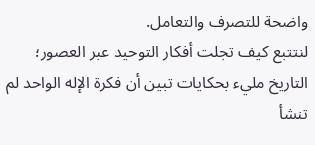واضحة للتصرف والتعامل.
لنتتبع كيف تجلت أفكار التوحيد عبر العصور؛ التاريخ مليء بحكايات تبين أن فكرة الإله الواحد لم تنشأ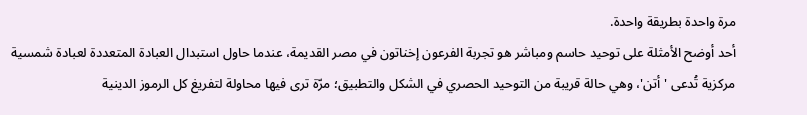مرة واحدة بطريقة واحدة.
أحد أوضح الأمثلة على توحيد حاسم ومباشر هو تجربة الفرعون إخناتون في مصر القديمة، عندما حاول استبدال العبادة المتعددة لعبادة شمسية مركزية تُدعى 'أتن'، وهي حالة قريبة من التوحيد الحصري في الشكل والتطبيق؛ مرّة ترى فيها محاولة لتفريغ كل الرموز الدينية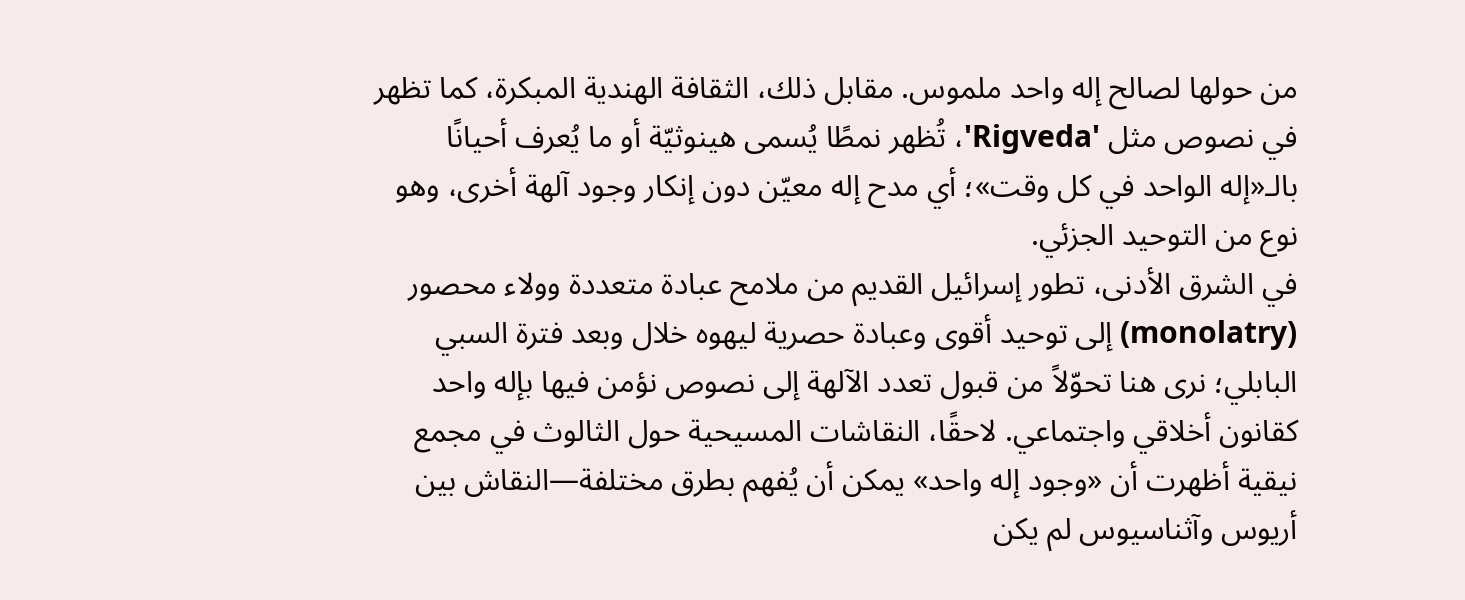من حولها لصالح إله واحد ملموس. مقابل ذلك، الثقافة الهندية المبكرة، كما تظهر في نصوص مثل 'Rigveda'، تُظهر نمطًا يُسمى هينوثيّة أو ما يُعرف أحيانًا بالـ«إله الواحد في كل وقت»؛ أي مدح إله معيّن دون إنكار وجود آلهة أخرى، وهو نوع من التوحيد الجزئي.
في الشرق الأدنى، تطور إسرائيل القديم من ملامح عبادة متعددة وولاء محصور (monolatry) إلى توحيد أقوى وعبادة حصرية ليهوه خلال وبعد فترة السبي البابلي؛ نرى هنا تحوّلاً من قبول تعدد الآلهة إلى نصوص نؤمن فيها بإله واحد كقانون أخلاقي واجتماعي. لاحقًا، النقاشات المسيحية حول الثالوث في مجمع نيقية أظهرت أن «وجود إله واحد» يمكن أن يُفهم بطرق مختلفة—النقاش بين أريوس وآثناسيوس لم يكن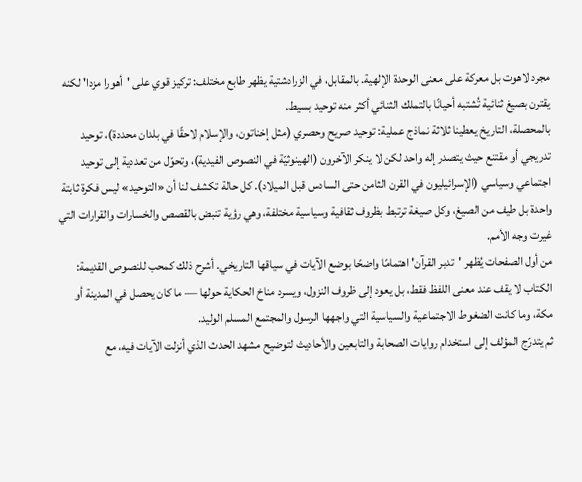مجرد لاهوت بل معركة على معنى الوحدة الإلهية. بالمقابل، في الزرادشتية يظهر طابع مختلف: تركيز قوي على 'أهورا مزدا' لكنه يقترن بصيغ ثنائية تُشتبه أحيانًا بالتملك الثنائي أكثر منه توحيد بسيط.
بالمحصلة، التاريخ يعطينا ثلاثة نماذج عملية: توحيد صريح وحصري (مثل إخناتون، والإسلام لاحقًا في بلدان محددة)، توحيد تدريجي أو مقتنع حيث يتصدر إله واحد لكن لا ينكر الآخرون (الهينوثيّة في النصوص الفيدية)، وتحوّل من تعددية إلى توحيد اجتماعي وسياسي (الإسرائيليون في القرن الثامن حتى السادس قبل الميلاد). كل حالة تكشف لنا أن «التوحيد» ليس فكرة ثابتة واحدة بل طيف من الصيغ، وكل صيغة ترتبط بظروف ثقافية وسياسية مختلفة، وهي رؤية تنبض بالقصص والخسارات والقرارات التي غيرت وجه الأمم.
من أول الصفحات يُظهر 'تدبر القرآن' اهتمامًا واضحًا بوضع الآيات في سياقها التاريخي. أشرح ذلك كمحب للنصوص القديمة: الكتاب لا يقف عند معنى اللفظ فقط، بل يعود إلى ظروف النزول، ويسرد مناخ الحكاية حولها — ما كان يحصل في المدينة أو مكة، وما كانت الضغوط الاجتماعية والسياسية التي واجهها الرسول والمجتمع المسلم الوليد.
ثم يتدرّج المؤلف إلى استخدام روايات الصحابة والتابعين والأحاديث لتوضيح مشهد الحدث الذي أنزلت الآيات فيه، مع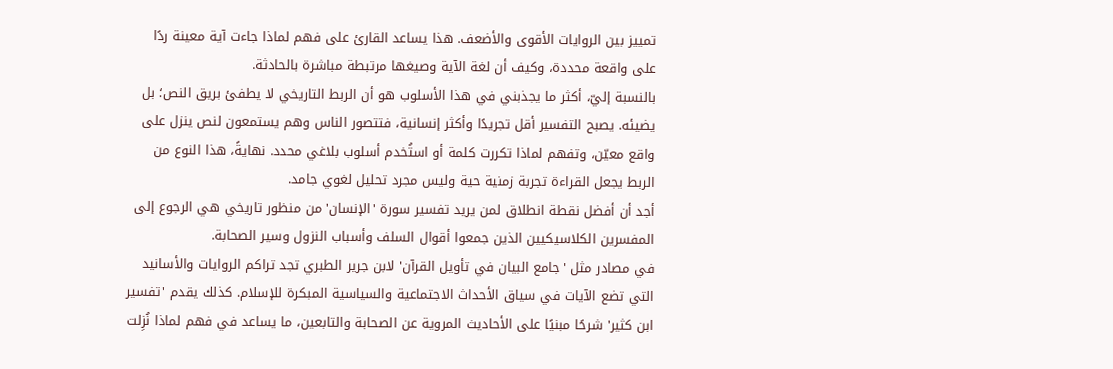تمييز بين الروايات الأقوى والأضعف. هذا يساعد القارئ على فهم لماذا جاءت آية معينة ردًا على واقعة محددة، وكيف أن لغة الآية وصيغها مرتبطة مباشرة بالحادثة.
بالنسبة إليّ، أكثر ما يجذبني في هذا الأسلوب هو أن الربط التاريخي لا يطفئ بريق النص؛ بل يضيئه. يصبح التفسير أقل تجريدًا وأكثر إنسانية، فتتصور الناس وهم يستمعون لنص ينزل على واقع معيّن، وتفهم لماذا تكررت كلمة أو استُخدم أسلوب بلاغي محدد. نهايةً، هذا النوع من الربط يجعل القراءة تجربة زمنية حية وليس مجرد تحليل لغوي جامد.
أجد أن أفضل نقطة انطلاق لمن يريد تفسير سورة 'الإنسان' من منظور تاريخي هي الرجوع إلى المفسرين الكلاسيكيين الذين جمعوا أقوال السلف وأسباب النزول وسير الصحابة.
في مصادر مثل 'جامع البيان في تأويل القرآن' لابن جرير الطبري تجد تراكم الروايات والأسانيد التي تضع الآيات في سياق الأحداث الاجتماعية والسياسية المبكرة للإسلام. كذلك يقدم 'تفسير ابن كثير' شرحًا مبنيًا على الأحاديث المروية عن الصحابة والتابعين، ما يساعد في فهم لماذا نُزِلت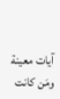آيات معينة ومَن كانت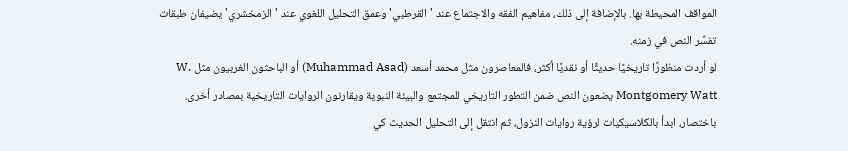المواقف المحيطة بها. بالإضافة إلى ذلك، مفاهيم الفقه والاجتماع عند 'القرطبي' وعمق التحليل اللغوي عند 'الزمخشري' يضيفان طبقات تفسِّر النص في زمنه.
لو أردت منظورًا تاريخيًا حديثًا أو نقديًا أكثر، فالمعاصرون مثل محمد أسعد (Muhammad Asad) أو الباحثون الغربيون مثل W. Montgomery Watt يضعون النص ضمن التطور التاريخي للمجتمع والبيئة النبوية ويقارنون الروايات التاريخية بمصادر أخرى. باختصار، ابدأ بالكلاسيكيات لرؤية روايات النزول، ثم انتقل إلى التحليل الحديث كي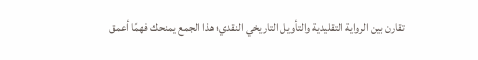تقارن بين الرواية التقليدية والتأويل التاريخي النقدي؛ هذا الجمع يمنحك فهمًا أعمق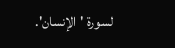لسورة 'الإنسان'.